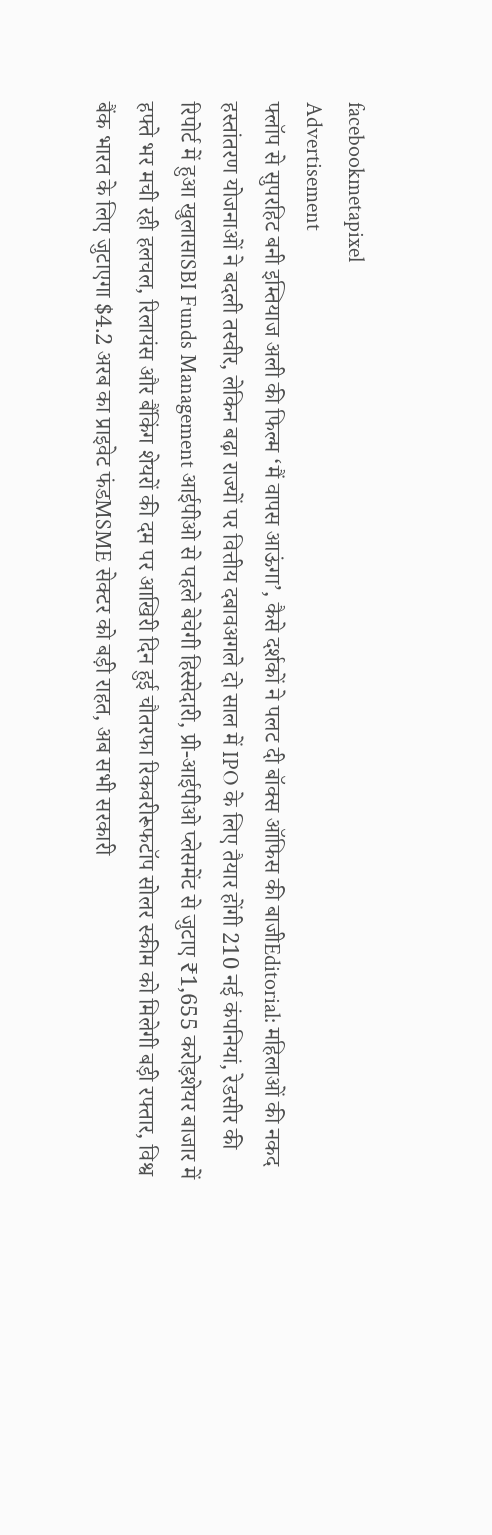facebookmetapixel
Advertisement
फ्लॉप से सुपरहिट बनी इम्तियाज अली की फिल्म ‘मैं वापस आऊंगा’, कैसे दर्शकों ने पलट दी बॉक्स ऑफिस की बाजीEditorial: महिलाओं की नकद हस्तांतरण योजनाओं ने बदली तस्वीर, लेकिन बढ़ा राज्यों पर वित्तीय दबावअगले दो साल में IPO के लिए तैयार होंगी 210 नई कंपनियां, रेडसीर की रिपोर्ट में हुआ खुलासाSBI Funds Management आईपीओ से पहले बेचेगी हिस्सेदारी, प्री-आईपीओ प्लेसमेंट से जुटाए ₹1,655 करोड़शेयर बाजार में हफ्ते भर मची रही हलचल, रिलायंस और बैंकिंग शेयरों की दम पर आखिरी दिन हुई चौतरफा रिकवरीरूफटॉप सोलर स्कीम को मिलेगी बड़ी रफ्तार, विश्व बैंक भारत के लिए जुटाएगा $4.2 अरब का प्राइवेट फंडMSME सेक्टर को बड़ी राहत, अब सभी सरकारी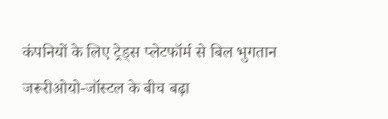कंपनियों के लिए ट्रेड्स प्लेटफॉर्म से बिल भुगतान जरूरीओयो-जॉस्टल के बीच बढ़ा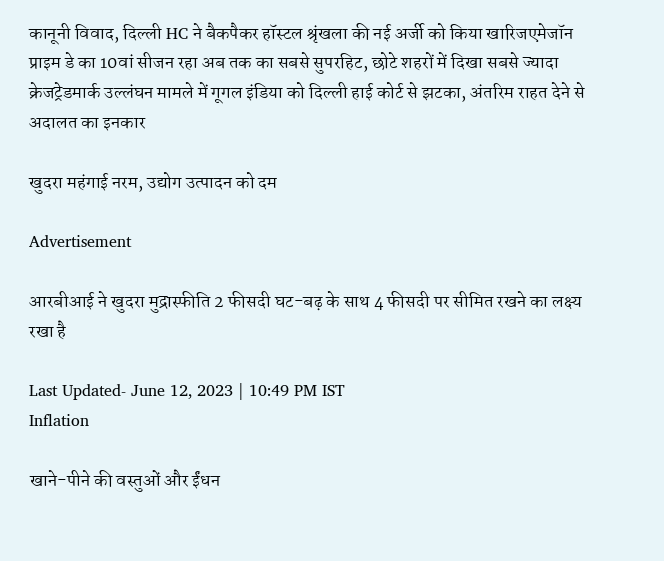कानूनी विवाद, दिल्ली HC ने बैकपैकर हॉस्टल श्रृंखला की नई अर्जी को किया खारिजएमेजॉन प्राइम डे का 10वां सीजन रहा अब तक का सबसे सुपरहिट, छोटे शहरों में दिखा सबसे ज्यादा क्रेजट्रेडमार्क उल्लंघन मामले में गूगल इंडिया को दिल्ली हाई कोर्ट से झटका, अंतरिम राहत देने से अदालत का इनकार

खुदरा महंगाई नरम, उद्योग उत्पादन को दम

Advertisement

आरबीआई ने खुदरा मुद्रास्फीति 2 फीसदी घट-बढ़ के साथ 4 फीसदी पर सीमित रखने का लक्ष्य रखा है

Last Updated- June 12, 2023 | 10:49 PM IST
Inflation

खाने-पीने की वस्तुओं और ईंधन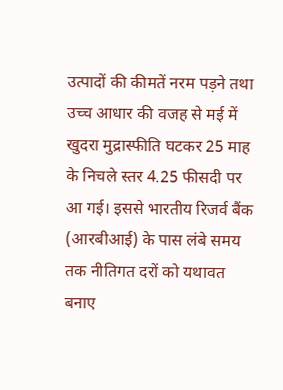उत्पादों की कीमतें नरम पड़ने तथा उच्च आधार की वजह से मई में खुदरा मुद्रास्फीति घटकर 25 माह के निचले स्तर 4.25 फीसदी पर आ गई। इससे भारतीय रिजर्व बैंक (आरबीआई) के पास लंबे समय तक नीतिगत दरों को यथावत बनाए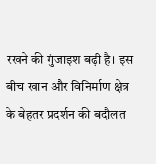रखने की गुंजाइश बढ़ी है। इस बीच खान और विनिर्माण क्षेत्र के बेहतर प्रदर्शन की बदौलत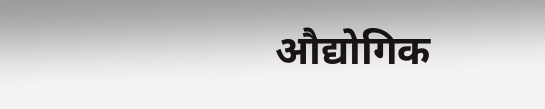औद्योगिक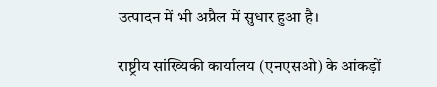उत्पादन में भी अप्रैल में सुधार हुआ है।

राष्ट्रीय सांख्यिकी कार्यालय (एनएसओ) के आंकड़ों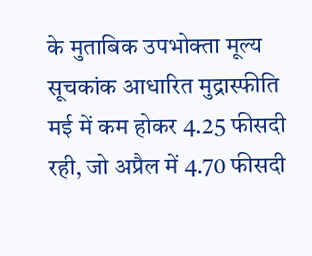के मुताबिक उपभोक्ता मूल्य सूचकांक आधारित मुद्रास्फीति मई में कम होकर 4.25 फीसदी रही, जो अप्रैल में 4.70 फीसदी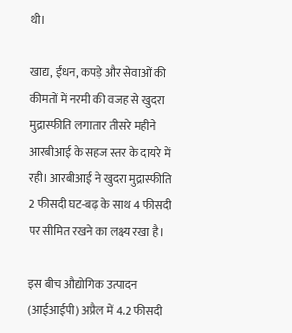थी।

खाद्य, ईंधन, कपड़े और सेवाओं की कीमतों में नरमी की वजह से खुदरा मुद्रास्फीति लगातार तीसरे महीने आरबीआई के सहज स्तर के दायरे में रही। आरबीआई ने खुदरा मुद्रास्फीति 2 फीसदी घट-बढ़ के साथ 4 फीसदी पर सीमित रखने का लक्ष्य रखा है।

इस बीच औद्योगिक उत्पादन (आईआईपी) अप्रैल में 4.2 फीसदी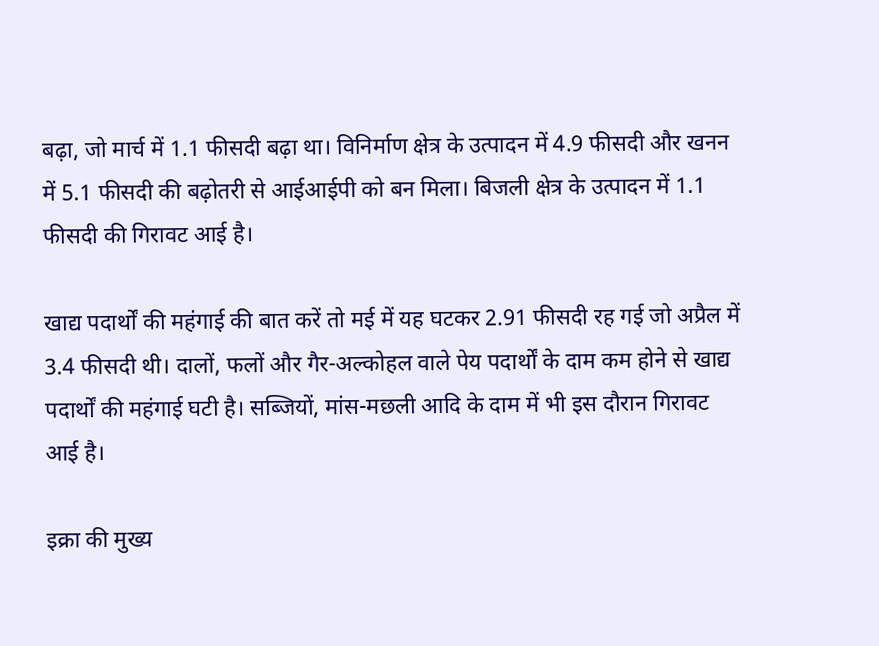बढ़ा, जो मार्च में 1.1 फीसदी बढ़ा था। विनिर्माण क्षेत्र के उत्पादन में 4.9 फीसदी और खनन में 5.1 फीसदी की बढ़ोतरी से आईआईपी को बन मिला। बिजली क्षेत्र के उत्पादन में 1.1 फीसदी की गिरावट आई है।

खाद्य पदार्थों की महंगाई की बात करें तो मई में यह घटकर 2.91 फीसदी रह गई जो अप्रैल में 3.4 फीसदी थी। दालों, फलों और गैर-अल्कोहल वाले पेय पदार्थों के दाम कम होने से खाद्य पदार्थों की महंगाई घटी है। सब्जियों, मांस-मछली आदि के दाम में भी इस दौरान गिरावट आई है।

इक्रा की मुख्य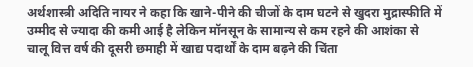अर्थशास्त्री अदिति नायर ने कहा कि खाने-पीने की चीजों के दाम घटने से खुदरा मुद्रास्फीति में उम्मीद से ज्यादा की कमी आई है लेकिन मॉनसून के सामान्य से कम रहने की आशंका से चालू वित्त वर्ष की दूसरी छमाही में खाद्य पदार्थों के दाम बढ़ने की चिंता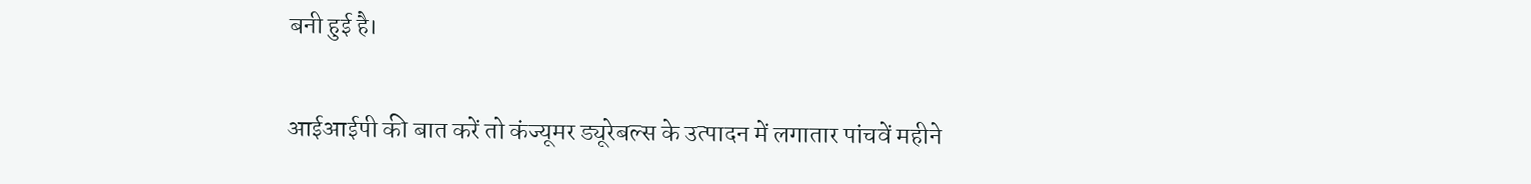बनी हुई है।

आईआईपी की बात करें तो कंज्यूमर ड्यूरेबल्स के उत्पादन में लगातार पांचवें महीने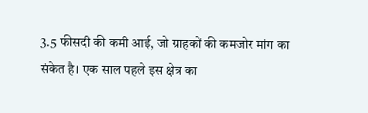3.5 फीसदी की कमी आई, जो ग्राहकों की कमजोर मांग का संकेत है। एक साल पहले इस क्षेत्र का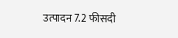उत्पादन 7.2 फीसदी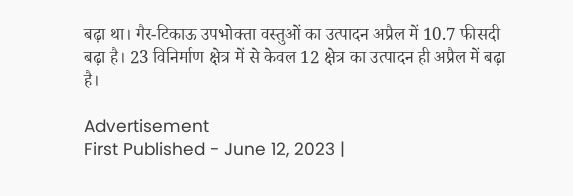बढ़ा था। गैर-टिकाऊ उपभोक्ता वस्तुओं का उत्पादन अप्रैल में 10.7 फीसदी बढ़ा है। 23 विनिर्माण क्षेत्र में से केवल 12 क्षेत्र का उत्पादन ही अप्रैल में बढ़ा है।

Advertisement
First Published - June 12, 2023 |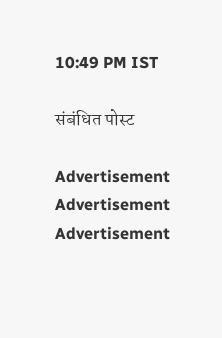10:49 PM IST

संबंधित पोस्ट

Advertisement
Advertisement
Advertisement